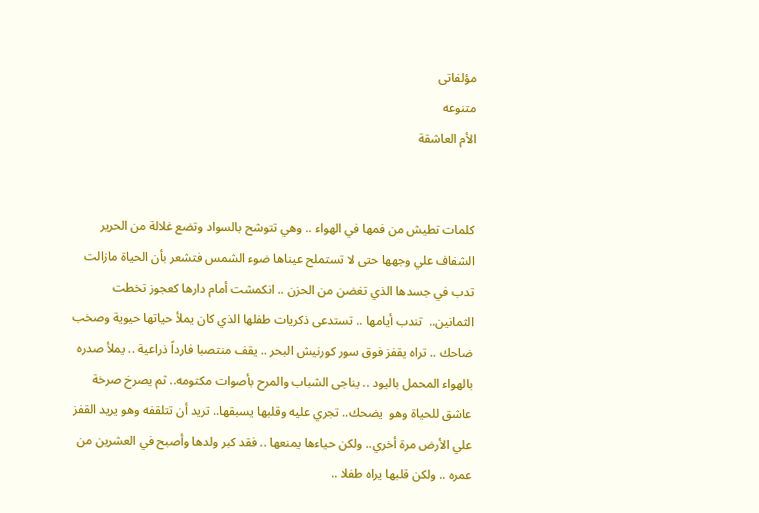مؤلفاتى
متنوعه
الأم العاشقة


كلمات تطيش من فمها في الهواء .. وهي تتوشح بالسواد وتضع غلالة من الحرير الشفاف علي وجهها حتى لا تستملح عيناها ضوء الشمس فتشعر بأن الحياة مازالت تدب في جسدها الذي تغضن من الحزن .. انكمشت أمام دارها كعجوز تخطت الثمانين..  تندب أيامها .. تستدعى ذكريات طفلها الذي كان يملأ حياتها حيوية وصخب ضاحك .. تراه يقفز فوق سور كورنيش البحر .. يقف منتصبا فارداً ذراعية .. يملأ صدره بالهواء المحمل باليود .. يناجى الشباب والمرح بأصوات مكتومه.. ثم يصرخ صرخة عاشق للحياة وهو  يضحك.. تجري عليه وقلبها يسبقها.. تريد أن تتلقفه وهو يريد القفز علي الأرض مرة أخري.. ولكن حياءها يمنعها .. فقد كبر ولدها وأصبح في العشرين من عمره .. ولكن قلبها يراه طفلا ..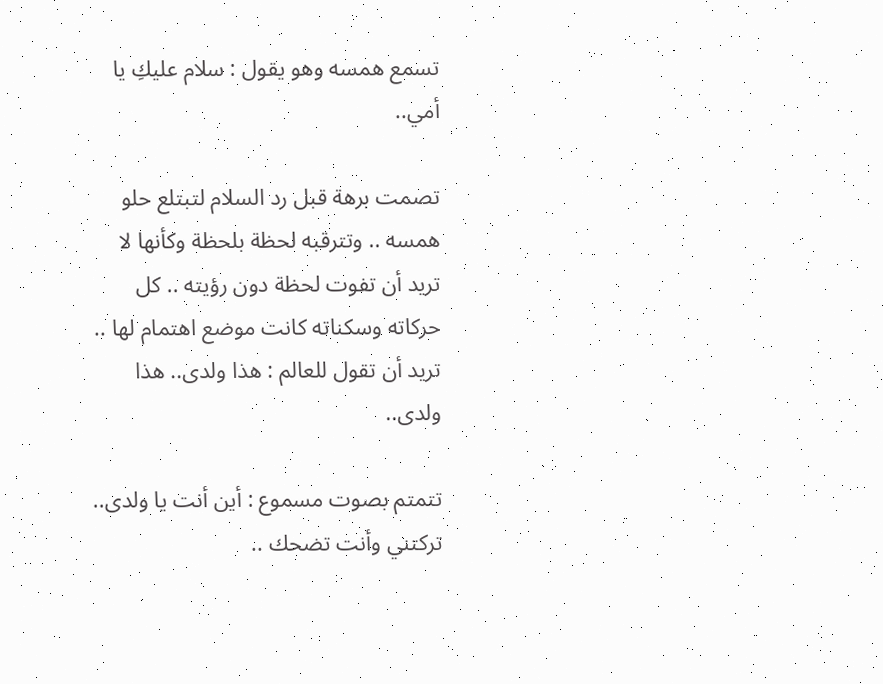تسمع همسه وهو يقول : سلام عليكِ يا أمي..

تصمت برهة قبل رد السلام لتبتلع حلو همسه .. وتترقبه لحظة بلحظة وكأنها لا تريد أن تفوت لحظة دون رؤيته .. كل حركاته وسكناته كانت موضع اهتمام لها .. تريد أن تقول للعالم : هذا ولدى.. هذا ولدى..

تتمتم بصوت مسموع : أين أنت يا ولدى.. تركتني وأنت تضحك ..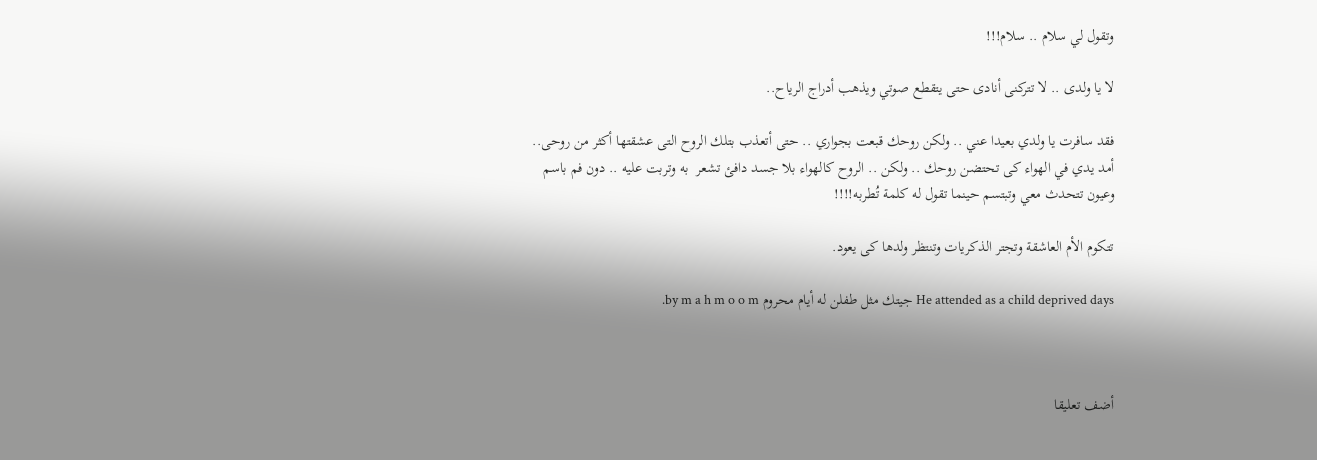وتقول لي سلام .. سلام!!!

لا يا ولدى .. لا تتركنى أنادى حتى يتقطع صوتي ويذهب أدراج الرياح..

فقد سافرت يا ولدي بعيدا عني .. ولكن روحك قبعت بجواري .. حتى أتعذب بتلك الروح التى عشقتها أكثر من روحى.. أمد يدي في الهواء كى تحتضن روحك .. ولكن .. الروح كالهواء بلا جسد دافئ تشعر  به وتربت عليه .. دون فم باسم وعيون تتحدث معي وتبتسم حينما تقول له كلمة تُطربه!!!!

تتكوم الأم العاشقة وتجتر الذكريات وتنتظر ولدها كى يعود.

He attended as a child deprived days جيتك مثل طفلن له أيام محروم by m a h m o o m.



أضف تعليقا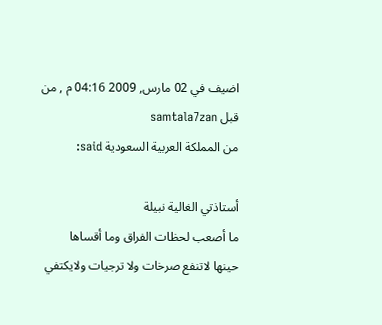اضيف في 02 مارس, 2009 04:16 م , من قبل samtala7zan
من المملكة العربية السعودية said:

أستاذتي الغالية نبيلة
ما أصعب لحظات الفراق وما أقساها
حينها لاتنفع صرخات ولا ترجيات ولايكتفي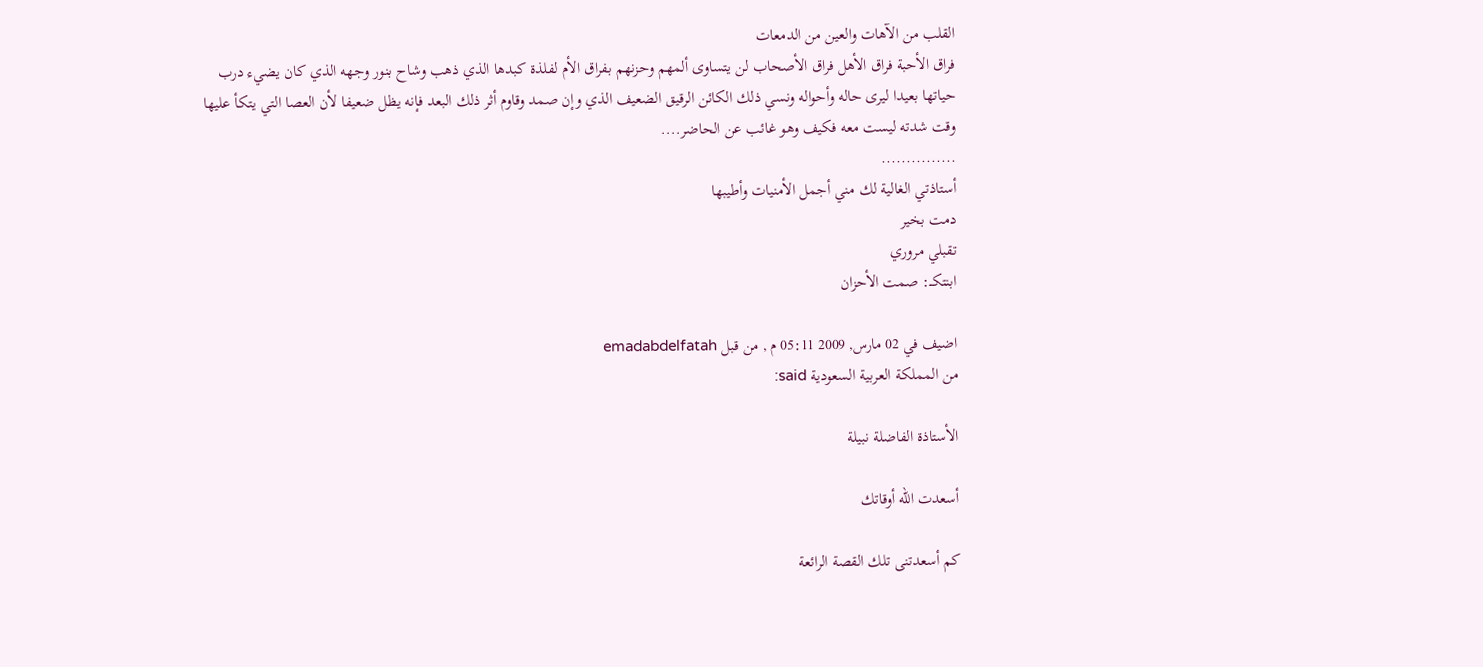القلب من الآهات والعين من الدمعات
فراق الأحبة فراق الأهل فراق الأصحاب لن يتساوى ألمهم وحزنهم بفراق الأم لفلذة كبدها الذي ذهب وشاح بنور وجهه الذي كان يضيء درب حياتها بعيدا ليرى حاله وأحواله ونسي ذلك الكائن الرقيق الضعيف الذي وإن صمد وقاوم أثر ذلك البعد فإنه يظل ضعيفا لأن العصا التي يتكأ عليها وقت شدته ليست معه فكيف وهو غائب عن الحاضر....
...............
أستاذتي الغالية لك مني أجمل الأمنيات وأطيبها
دمت بخير
تقبلي مروري
ابنتكــ: صمت الأحزان

اضيف في 02 مارس, 2009 05:11 م , من قبل emadabdelfatah
من المملكة العربية السعودية said:

الأستاذة الفاضلة نبيلة

أسعدت الله أوقاتك

كم أسعدتنى تلك القصة الرائعة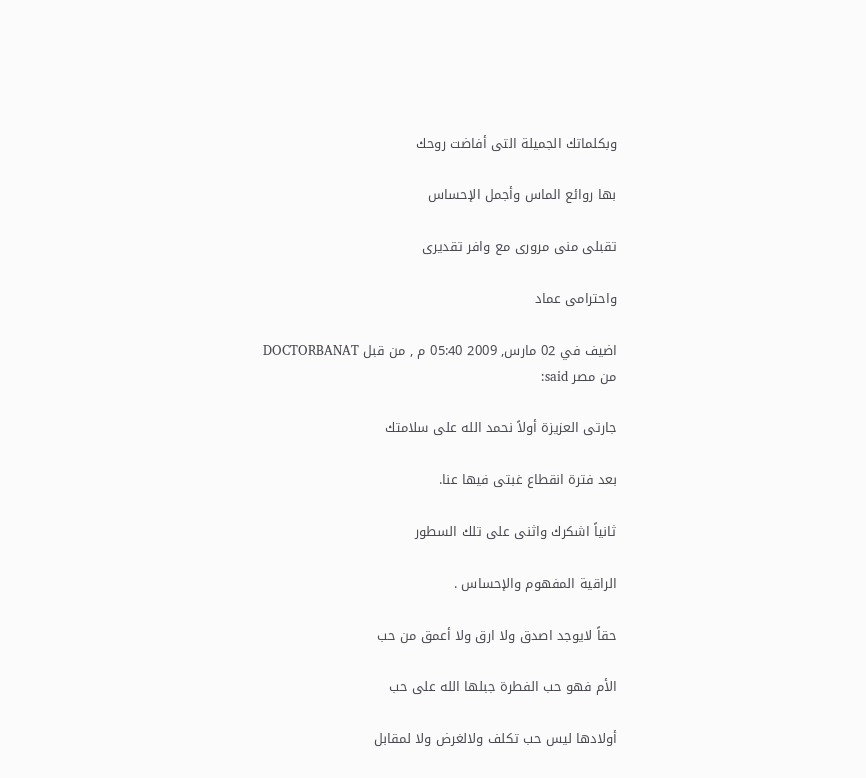وبكلماتك الجميلة التى أفاضت روحك

بها روائع الماس وأجمل الإحساس

تقبلى منى مرورى مع وافر تقديرى

واحترامى عماد

اضيف في 02 مارس, 2009 05:40 م , من قبل DOCTORBANAT
من مصر said:

جارتى العزيزة أولاً نحمد الله على سلامتك

بعد فترة انقطاع غبتى فيها عنا.

ثانياً اشكرك واثنى على تلك السطور

الراقية المفهوم والإحساس .

حقاً لايوجد اصدق ولا ارق ولا أعمق من حب

الأم فهو حب الفطرة جبلها الله على حب

أولادها ليس حب تكلف ولالغرض ولا لمقابل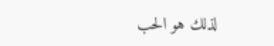لذلك هو الحب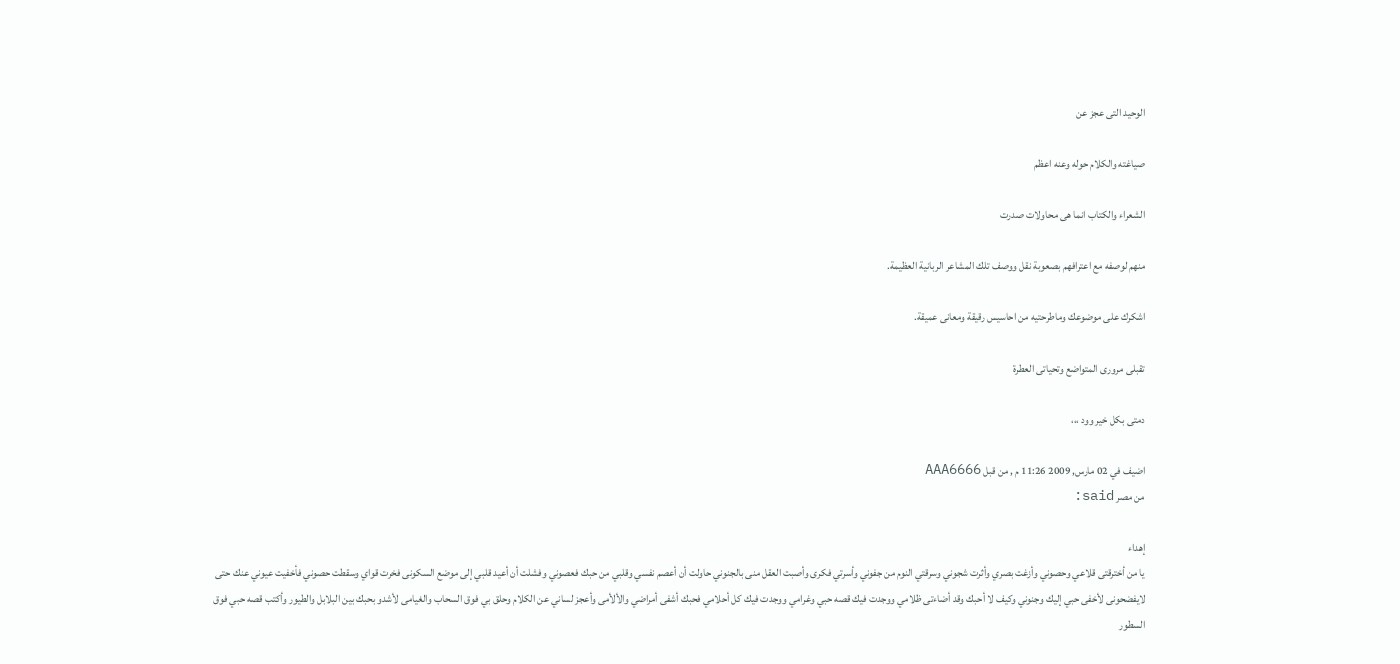الوحيد التى عجز عن

صياغته والكلام حوله وعنه اعظم

الشعراء والكتاب انما هى محاولات صدرت

منهم لوصفه مع اعترافهم بصعوبة نقل ووصف تلك المشاعر الربانية العظيمة.

اشكرك على موضوعك وماطرحتيه من احاسيس رقيقة ومعانى عميقة.

تقبلى مرورى المتواضع وتحياتى العطرة

دمتى بكل خير وود ،،،

اضيف في 02 مارس, 2009 11:26 م , من قبل AAA6666
من مصر said:

إهداء
يا من أخترقتى قلاعي وحصوني وأزغت بصري وأثرت شجوني وسرقتي النوم من جفوني وأسرتي فكرى وأصبت العقل منى بالجنوني حاولت أن أعصم نفسي وقلبي من حبك فعصوني وفشلت أن أعيد قلبي إلى موضع السكونى فخرت قواي وسقطت حصوني فأخفيت عيوني عنك حتى لايفضحونى لأخفى حبي إليك وجنوني وكيف لا أحبك وقد أضاءتى ظلامي ووجدت فيك قصه حبي وغرامي ووجدت فيك كل أحلامي فحبك أشفى أمراضي والألأمى وأعجز لساني عن الكلام وحلق بي فوق السحاب والغيامى لأشدو بحبك بين البلابل والطيور وأكتب قصه حبي فوق السطور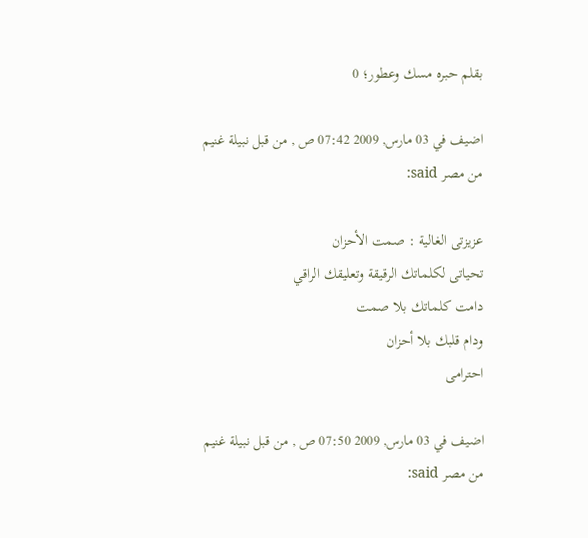بقلم حبره مسك وعطور؛ 0

اضيف في 03 مارس, 2009 07:42 ص , من قبل نبيلة غنيم
من مصر said:

عزيزتى الغالية : صمت الأحزان
تحياتى لكلماتك الرقيقة وتعليقك الراقي
دامت كلماتك بلا صمت
ودام قلبك بلا أحزان
احترامى

اضيف في 03 مارس, 2009 07:50 ص , من قبل نبيلة غنيم
من مصر said: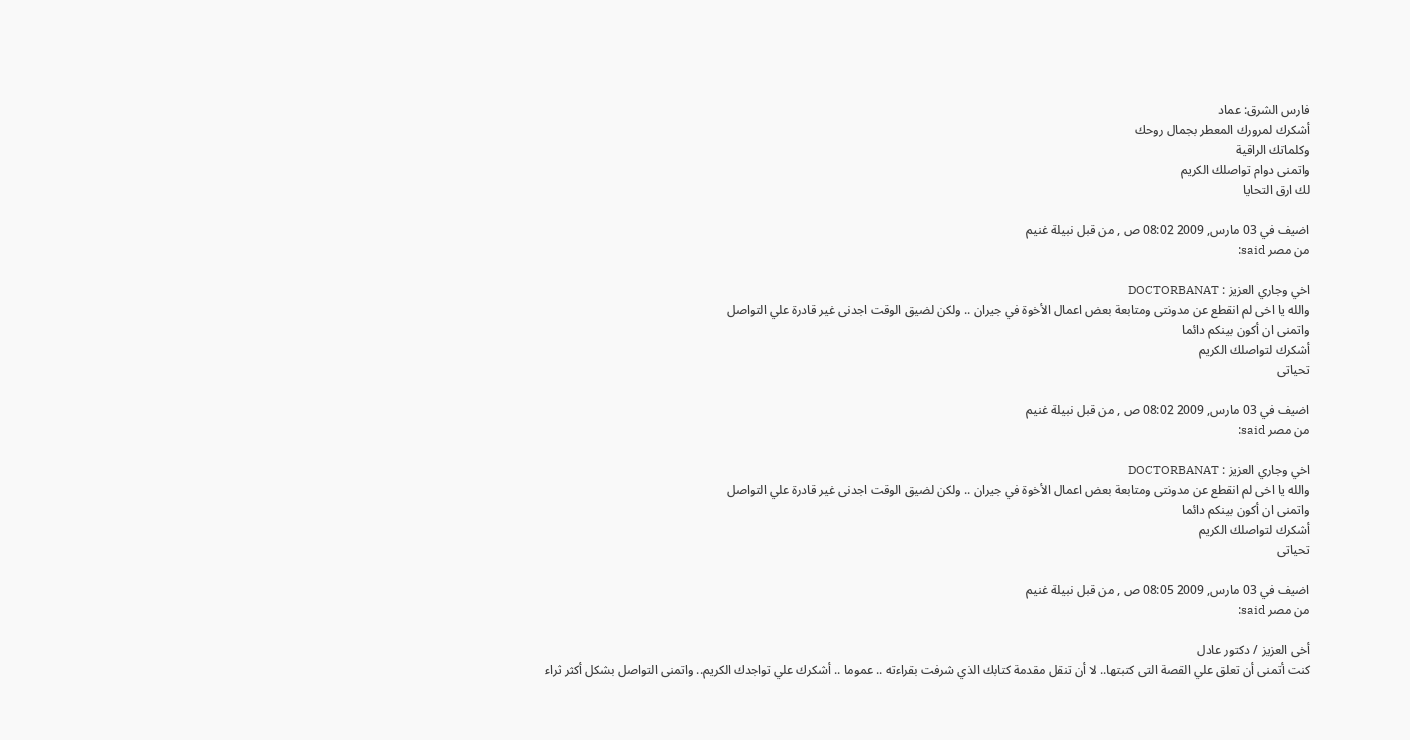فارس الشرق: عماد
أشكرك لمرورك المعطر بجمال روحك
وكلماتك الراقية
واتمنى دوام تواصلك الكريم
لك ارق التحايا

اضيف في 03 مارس, 2009 08:02 ص , من قبل نبيلة غنيم
من مصر said:

اخي وجاري العزيز : DOCTORBANAT
والله يا اخى لم انقطع عن مدونتى ومتابعة بعض اعمال الأخوة في جيران .. ولكن لضيق الوقت اجدنى غير قادرة علي التواصل
واتمنى ان أكون بينكم دائما
أشكرك لتواصلك الكريم
تحياتى

اضيف في 03 مارس, 2009 08:02 ص , من قبل نبيلة غنيم
من مصر said:

اخي وجاري العزيز : DOCTORBANAT
والله يا اخى لم انقطع عن مدونتى ومتابعة بعض اعمال الأخوة في جيران .. ولكن لضيق الوقت اجدنى غير قادرة علي التواصل
واتمنى ان أكون بينكم دائما
أشكرك لتواصلك الكريم
تحياتى

اضيف في 03 مارس, 2009 08:05 ص , من قبل نبيلة غنيم
من مصر said:

أخى العزيز / دكتور عادل
كنت أتمنى أن تعلق علي القصة التى كتبتها.. لا أن تنقل مقدمة كتابك الذي شرفت بقراءته .. عموما .. أشكرك علي تواجدك الكريم.. واتمنى التواصل بشكل أكثر ثراء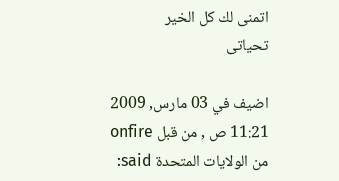اتمنى لك كل الخير
تحياتى

اضيف في 03 مارس, 2009 11:21 ص , من قبل onfire
من الولايات المتحدة said: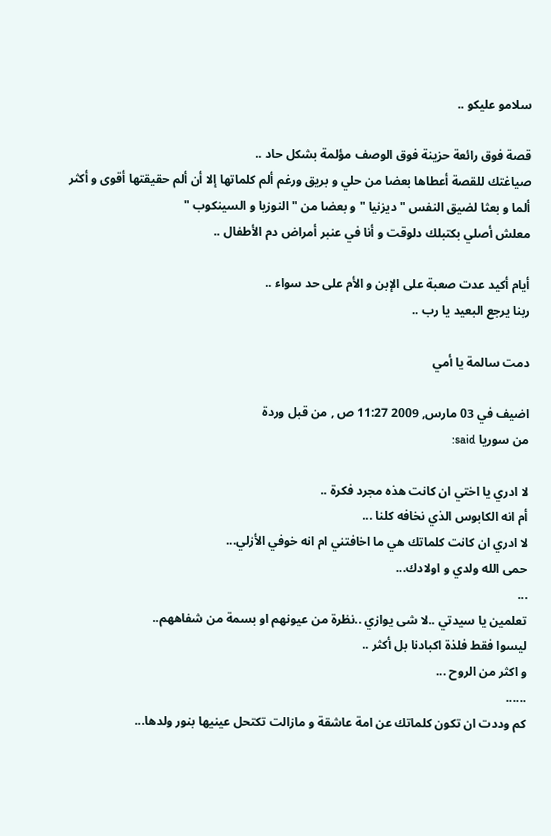سلامو عليكو ..

قصة فوق رائعة حزينة فوق الوصف مؤلمة بشكل حاد ..
صياغتك للقصة أعطاها بعضا من حلي و بريق ورغم ألم كلماتها إلا أن ألم حقيقتها أقوى و أكثر ألما و بعثا لضيق النفس " ديزنيا " و بعضا من " النوزيا و السينكوب "
معلش أصلي بكتبلك دلوقت و أنا في عنبر أمراض دم الأطفال ..

أيام أكيد عدت صعبة على الإبن و الأم على حد سواء ..
ربنا يرجع البعيد يا رب ..

دمت سالمة يا أمي

اضيف في 03 مارس, 2009 11:27 ص , من قبل وردة
من سوريا said:

لا ادري يا اختي ان كانت هذه مجرد فكرة ..
أم انه الكابوس الذي نخافه كلنا ...
لا ادري ان كانت كلماتك هي ما اخافتني ام انه خوفي الأزلي...
حمى الله ولدي و اولادك...
...
تعلمين يا سيدتي ..لا شى يوازي ..نظرة من عيونهم او بسمة من شفاههم..
ليسوا فقط فلذة اكبادنا بل أكثر ..
و اكثر من الروح ...
......
كم وددت ان تكون كلماتك عن امة عاشقة و مازالت تكتحل عينيها بنور ولدها...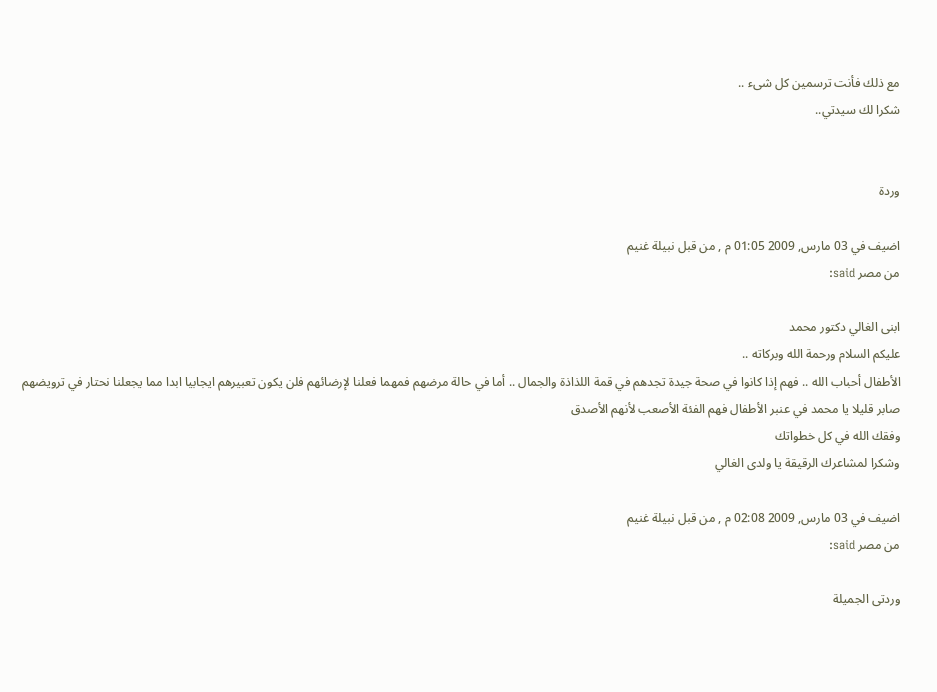مع ذلك فأنت ترسمين كل شىء ..
شكرا لك سيدتي..


وردة

اضيف في 03 مارس, 2009 01:05 م , من قبل نبيلة غنيم
من مصر said:

ابنى الغالي دكتور محمد
عليكم السلام ورحمة الله وبركاته ..
الأطفال أحباب الله .. فهم إذا كانوا في صحة جيدة تجدهم في قمة اللذاذة والجمال .. أما في حالة مرضهم فمهما فعلنا لإرضائهم فلن يكون تعبيرهم ايجابيا ابدا مما يجعلنا نحتار في ترويضهم
صابر قليلا يا محمد في عنبر الأطفال فهم الفئة الأصعب لأنهم الأصدق
وفقك الله في كل خطواتك
وشكرا لمشاعرك الرقيقة يا ولدى الغالي

اضيف في 03 مارس, 2009 02:08 م , من قبل نبيلة غنيم
من مصر said:

وردتى الجميلة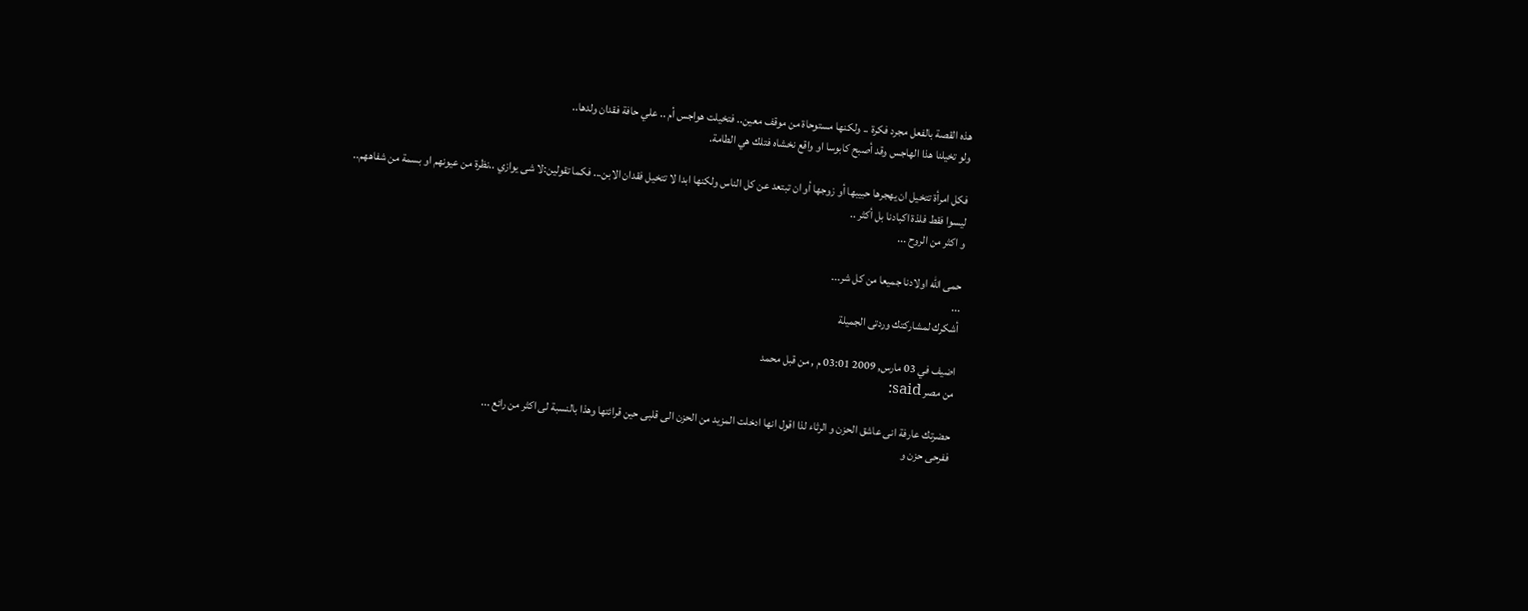هذه القصة بالفعل مجرد فكرة .. ولكنها مستوحاة من موقف معين.. فتخيلت هواجس أم .. علي حافة فقدان ولدها..
ولو تخيلنا هذا الهاجس وقد أصبح كابوسا او واقع نخشاه فتلك هي الطامة.

فكل امرأة تتخيل ان يهجرها حبيبها أو زوجها أو ان تبتعد عن كل الناس ولكنها ابدا لا تتخيل فقدان الابن... فكما تقولين:لا شى يوازي ..نظرة من عيونهم او بسمة من شفاههم..
ليسوا فقط فلذة اكبادنا بل أكثر ..
و اكثر من الروح ...

حمى الله اولادنا جميعا من كل شر...
...
أشكرك لمشاركتك وردتى الجميلة

اضيف في 03 مارس, 2009 03:01 م , من قبل محمد
من مصر said:

حضرتك عارفة انى عاشق الحزن و الرثاء لذا اقول انها ادخلت المزيد من الحزن الى قلبى حين قرائتها وهذا بالنسبة لى اكثر من رائع ...
ففرحى حزن و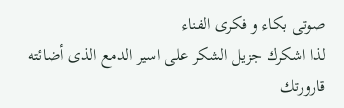صوتى بكاء و فكرى الفناء
لذا اشكرك جزيل الشكر على اسير الدمع الذى أضائته قارورتك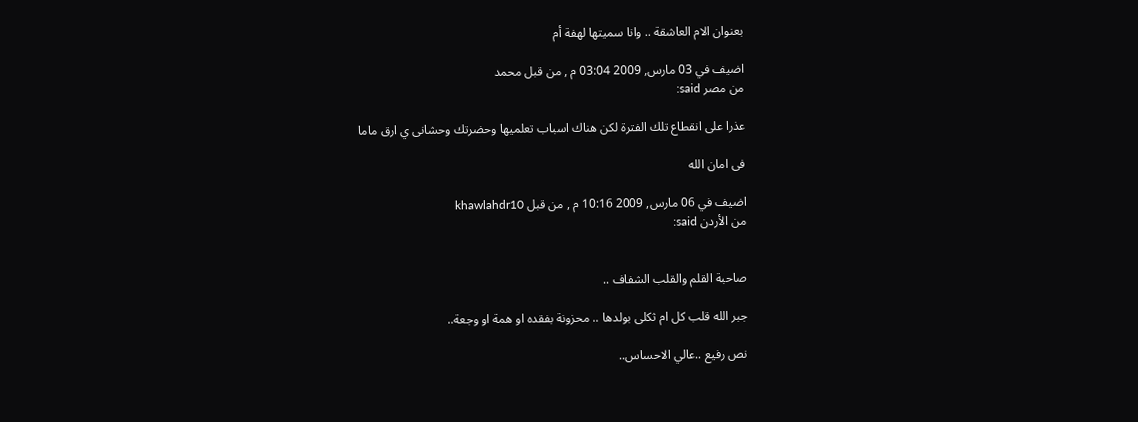بعنوان الام العاشقة .. وانا سميتها لهفة أم

اضيف في 03 مارس, 2009 03:04 م , من قبل محمد
من مصر said:

عذرا على انقطاع تلك الفترة لكن هناك اسباب تعلميها وحضرتك وحشانى ي ارق ماما

فى امان الله

اضيف في 06 مارس, 2009 10:16 م , من قبل khawlahdr10
من الأردن said:


صاحبة القلم والقلب الشفاف ..

جبر الله قلب كل ام ثكلى بولدها .. محزونة بفقده او همة او وجعة..

نص رفيع ..عالي الاحساس..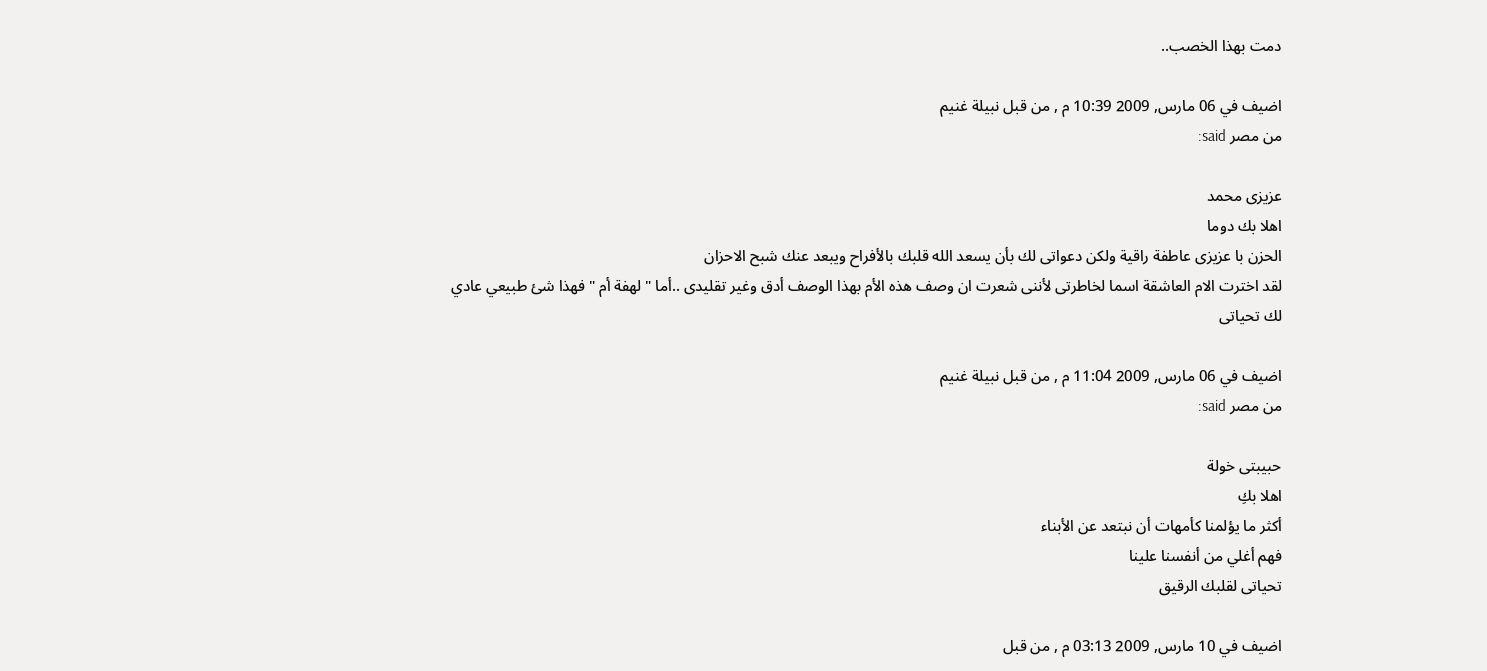دمت بهذا الخصب..

اضيف في 06 مارس, 2009 10:39 م , من قبل نبيلة غنيم
من مصر said:

عزيزى محمد
اهلا بك دوما
الحزن با عزيزى عاطفة راقية ولكن دعواتى لك بأن يسعد الله قلبك بالأفراح ويبعد عنك شبح الاحزان
لقد اخترت الام العاشقة اسما لخاطرتى لأننى شعرت ان وصف هذه الأم بهذا الوصف أدق وغير تقليدى ..أما " لهفة أم " فهذا شئ طبيعي عادي
لك تحياتى

اضيف في 06 مارس, 2009 11:04 م , من قبل نبيلة غنيم
من مصر said:

حبيبتى خولة
اهلا بكِ
أكثر ما يؤلمنا كأمهات أن نبتعد عن الأبناء
فهم أغلي من أنفسنا علينا
تحياتى لقلبك الرقيق

اضيف في 10 مارس, 2009 03:13 م , من قبل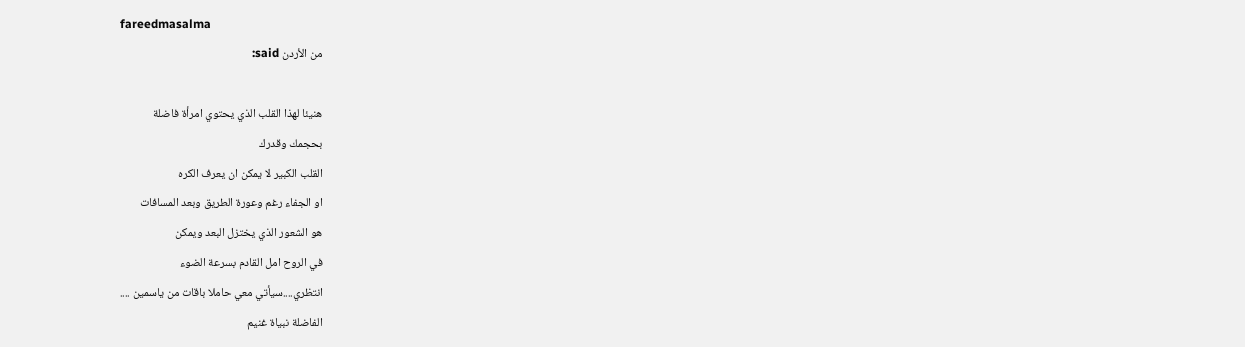fareedmasalma
من الأردن said:

هنيئا لهذا القلب الذي يحتوي امرأة فاضلة
بحجمك وقدرك
القلب الكبير لا يمكن ان يعرف الكره
او الجفاء رغم وعورة الطريق وبعد المسافات
هو الشعور الذي يختزل البعد ويمكن
في الروح امل القادم بسرعة الضوء
انتظري....سيأتي معي حاملا باقات من ياسمين ....
الفاضلة نبياة غنيم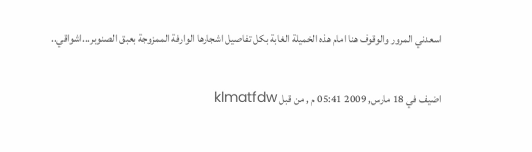اسعدني المرور والوقوف هنا امام هذه الخميلة الغابة بكل تفاصيل اشجارها الوارفة الممزوجة بعبق الصنوبر...اشواقي..

اضيف في 18 مارس, 2009 05:41 م , من قبل klmatfdw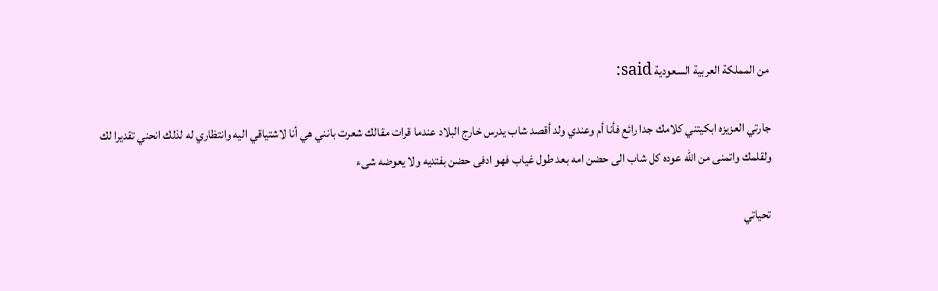من المملكة العربية السعودية said:

جارتي العزيزه ابكيتني كلامك جدا رائع فأنا أم وعندي ولد أقصد شاب يدرس خارج البلاد عندما قرات مقالك شعرت بانني هي أنا لاشتياقي اليه وانتظاري له لذلك انحني تقديرا لك ولقلمك واتمنى من الله عوده كل شاب الى حضن امه بعد طول غياب فهو ادفى حضن بفتديه ولا يعوضه شىء

تحياتي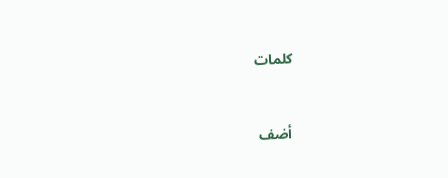كلمات



أضف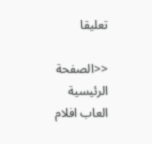تعليقا

<<الصفحة الرئيسية
العاب افلام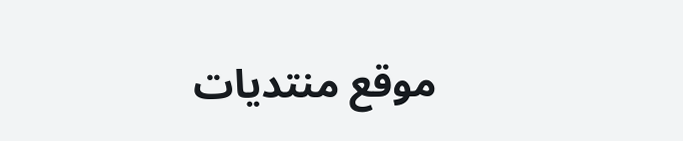موقع منتديات